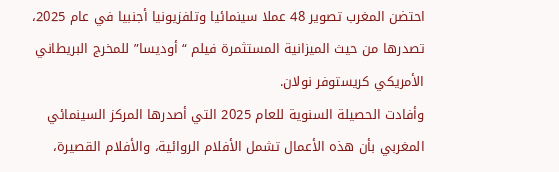احتضن المغرب تصوير 48 عملا سينمائيا وتلفزيونيا أجنبيا في عام 2025، تصدرها من حيث الميزانية المستثمرة فيلم “أوديسا” للمخرج البريطاني الأمريكي كريستوفر نولان.
وأفادت الحصيلة السنوية للعام 2025 التي أصدرها المركز السينمائي المغربي بأن هذه الأعمال تشمل الأفلام الروائية، والأفلام القصيرة،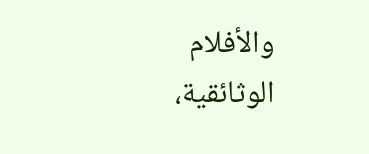والأفلام الوثائقية،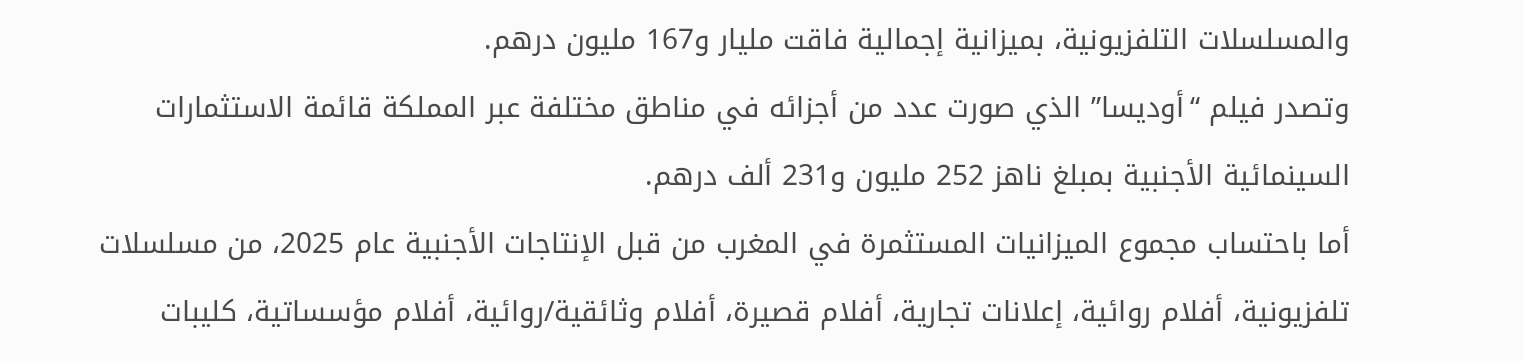والمسلسلات التلفزيونية، بميزانية إجمالية فاقت مليار و167 مليون درهم.
وتصدر فيلم “أوديسا” الذي صورت عدد من أجزائه في مناطق مختلفة عبر المملكة قائمة الاستثمارات السينمائية الأجنبية بمبلغ ناهز 252 مليون و231 ألف درهم.
أما باحتساب مجموع الميزانيات المستثمرة في المغرب من قبل الإنتاجات الأجنبية عام 2025، من مسلسلات تلفزيونية، أفلام روائية، إعلانات تجارية، أفلام قصيرة، أفلام وثائقية/روائية، أفلام مؤسساتية، كليبات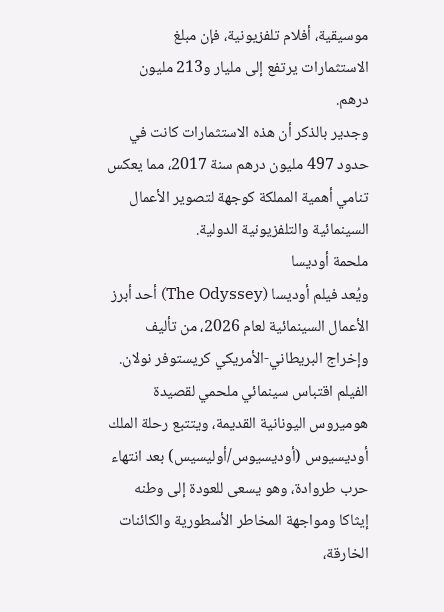موسيقية، أفلام تلفزيونية، فإن مبلغ الاستثمارات يرتفع إلى مليار و213 مليون درهم.
وجدير بالذكر أن هذه الاستثمارات كانت في حدود 497 مليون درهم سنة 2017، مما يعكس تنامي أهمية المملكة كوجهة لتصوير الأعمال السينمائية والتلفزيونية الدولية.
ملحمة أوديسا
ويُعد فيلم أوديسا (The Odyssey) أحد أبرز الأعمال السينمائية لعام 2026، من تأليف وإخراج البريطاني-الأمريكي كريستوفر نولان. الفيلم اقتباس سينمائي ملحمي لقصيدة هوميروس اليونانية القديمة، ويتتبع رحلة الملك أوديسيوس (أوديسيوس/أوليسيس) بعد انتهاء حرب طروادة، وهو يسعى للعودة إلى وطنه إيثاكا ومواجهة المخاطر الأسطورية والكائنات الخارقة،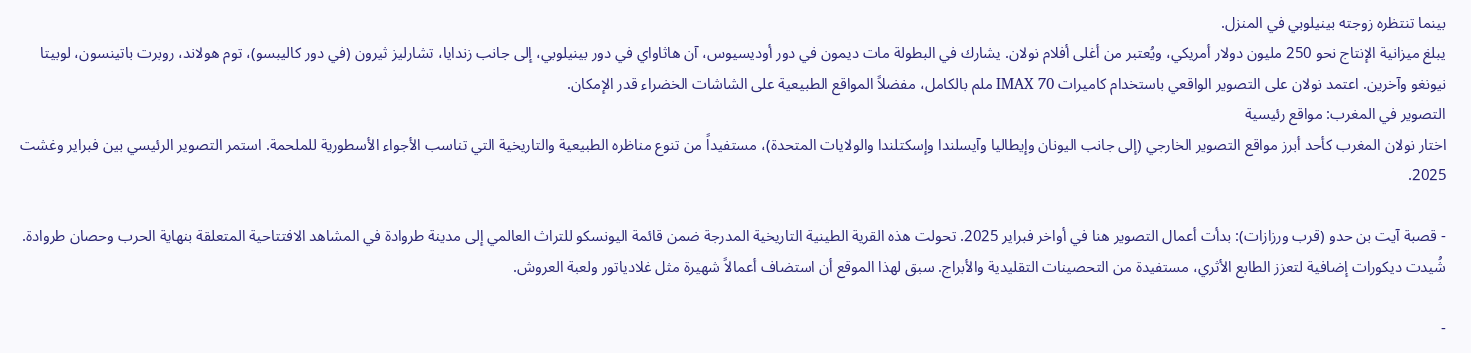بينما تنتظره زوجته بينيلوبي في المنزل.
يبلغ ميزانية الإنتاج نحو 250 مليون دولار أمريكي، ويُعتبر من أغلى أفلام نولان. يشارك في البطولة مات ديمون في دور أوديسيوس، آن هاثاواي في دور بينيلوبي، إلى جانب زندايا، تشارليز ثيرون (في دور كاليبسو)، توم هولاند، روبرت باتينسون، لوبيتا نيونغو وآخرين. اعتمد نولان على التصوير الواقعي باستخدام كاميرات IMAX 70 ملم بالكامل، مفضلاً المواقع الطبيعية على الشاشات الخضراء قدر الإمكان.
التصوير في المغرب: مواقع رئيسية
اختار نولان المغرب كأحد أبرز مواقع التصوير الخارجي (إلى جانب اليونان وإيطاليا وآيسلندا وإسكتلندا والولايات المتحدة)، مستفيداً من تنوع مناظره الطبيعية والتاريخية التي تناسب الأجواء الأسطورية للملحمة. استمر التصوير الرئيسي بين فبراير وغشت 2025.

- قصبة آيت بن حدو (قرب ورزازات): بدأت أعمال التصوير هنا في أواخر فبراير 2025. تحولت هذه القرية الطينية التاريخية المدرجة ضمن قائمة اليونسكو للتراث العالمي إلى مدينة طروادة في المشاهد الافتتاحية المتعلقة بنهاية الحرب وحصان طروادة. شُيدت ديكورات إضافية لتعزز الطابع الأثري، مستفيدة من التحصينات التقليدية والأبراج. سبق لهذا الموقع أن استضاف أعمالاً شهيرة مثل غلادياتور ولعبة العروش.

-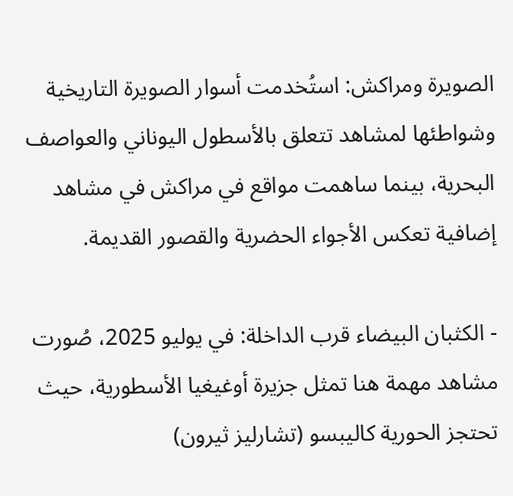الصويرة ومراكش: استُخدمت أسوار الصويرة التاريخية وشواطئها لمشاهد تتعلق بالأسطول اليوناني والعواصف البحرية، بينما ساهمت مواقع في مراكش في مشاهد إضافية تعكس الأجواء الحضرية والقصور القديمة.

- الكثبان البيضاء قرب الداخلة: في يوليو 2025، صُورت مشاهد مهمة هنا تمثل جزيرة أوغيغيا الأسطورية، حيث تحتجز الحورية كاليبسو (تشارليز ثيرون)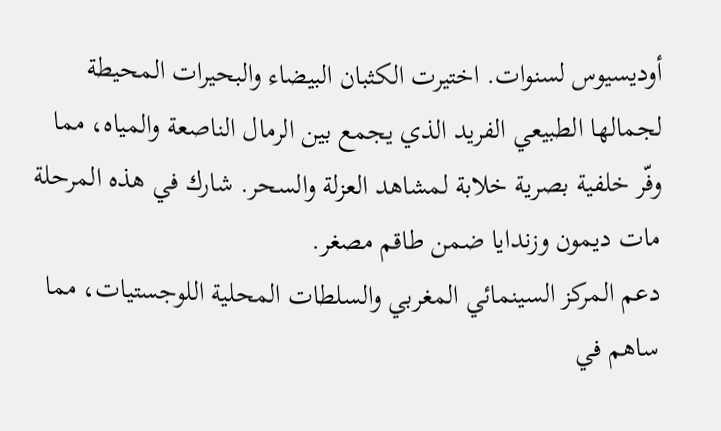أوديسيوس لسنوات. اختيرت الكثبان البيضاء والبحيرات المحيطة لجمالها الطبيعي الفريد الذي يجمع بين الرمال الناصعة والمياه، مما وفّر خلفية بصرية خلابة لمشاهد العزلة والسحر. شارك في هذه المرحلة مات ديمون وزندايا ضمن طاقم مصغر.
دعم المركز السينمائي المغربي والسلطات المحلية اللوجستيات، مما ساهم في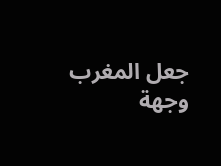جعل المغرب وجهة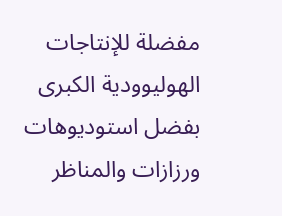مفضلة للإنتاجات الهوليوودية الكبرى بفضل استوديوهات ورزازات والمناظر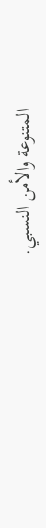المتنوعة والأمن النسبي.